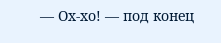— Ох-хо! — под конец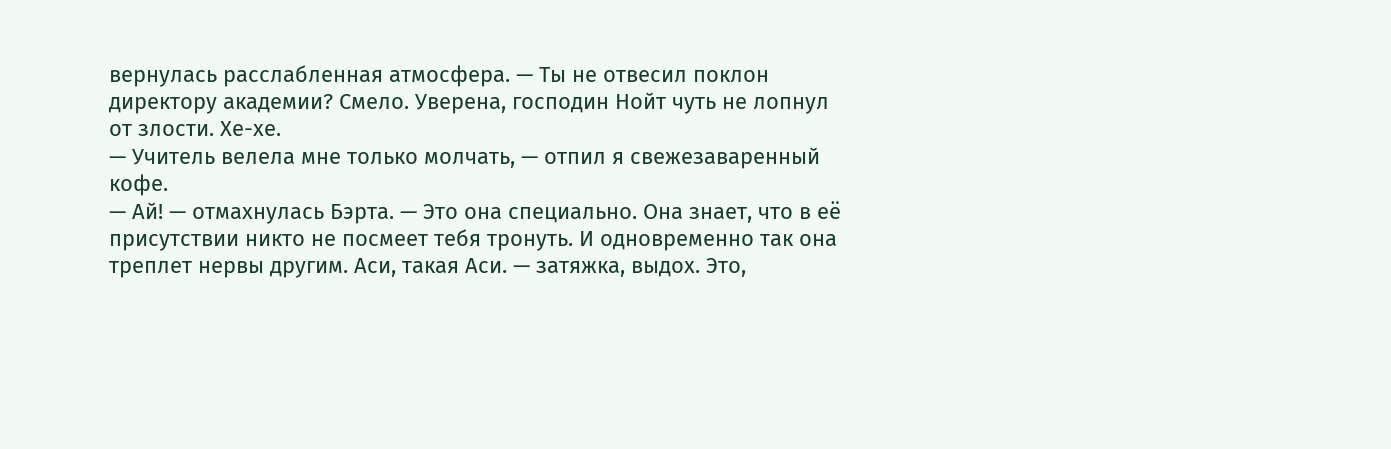вернулась расслабленная атмосфера. — Ты не отвесил поклон директору академии? Смело. Уверена, господин Нойт чуть не лопнул от злости. Хе-хе.
— Учитель велела мне только молчать, — отпил я свежезаваренный кофе.
— Ай! — отмахнулась Бэрта. — Это она специально. Она знает, что в её присутствии никто не посмеет тебя тронуть. И одновременно так она треплет нервы другим. Аси, такая Аси. — затяжка, выдох. Это,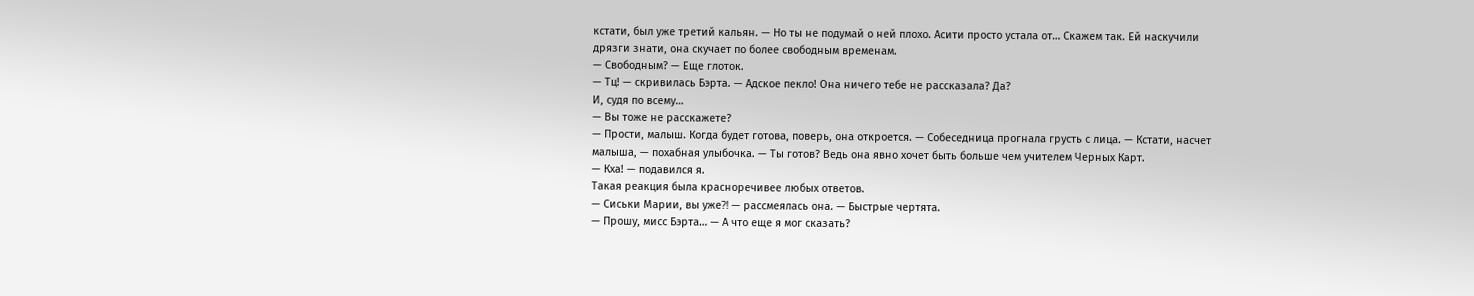кстати, был уже третий кальян. — Но ты не подумай о ней плохо. Асити просто устала от… Скажем так. Ей наскучили дрязги знати, она скучает по более свободным временам.
— Свободным? — Еще глоток.
— Тц! — скривилась Бэрта. — Адское пекло! Она ничего тебе не рассказала? Да?
И, судя по всему…
— Вы тоже не расскажете?
— Прости, малыш. Когда будет готова, поверь, она откроется. — Собеседница прогнала грусть с лица. — Кстати, насчет малыша, — похабная улыбочка. — Ты готов? Ведь она явно хочет быть больше чем учителем Черных Карт.
— Кха! — подавился я.
Такая реакция была красноречивее любых ответов.
— Сиськи Марии, вы уже⁈ — рассмеялась она. — Быстрые чертята.
— Прошу, мисс Бэрта… — А что еще я мог сказать?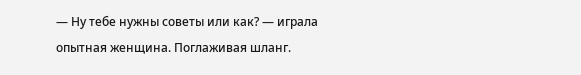— Ну тебе нужны советы или как? — играла опытная женщина. Поглаживая шланг.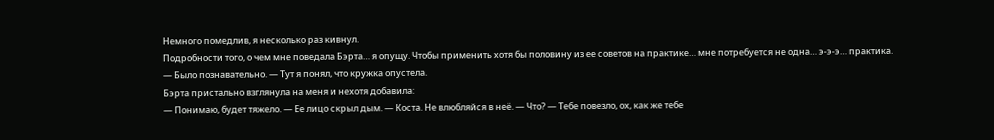Немного помедлив, я несколько раз кивнул.
Подробности того, о чем мне поведала Бэрта… я опущу. Чтобы применить хотя бы половину из ее советов на практике… мне потребуется не одна… э-э-э… практика.
— Было познавательно. — Тут я понял, что кружка опустела.
Бэрта пристально взглянула на меня и нехотя добавила:
— Понимаю, будет тяжело. — Ее лицо скрыл дым. — Коста. Не влюбляйся в неё. — Что? — Тебе повезло, ох, как же тебе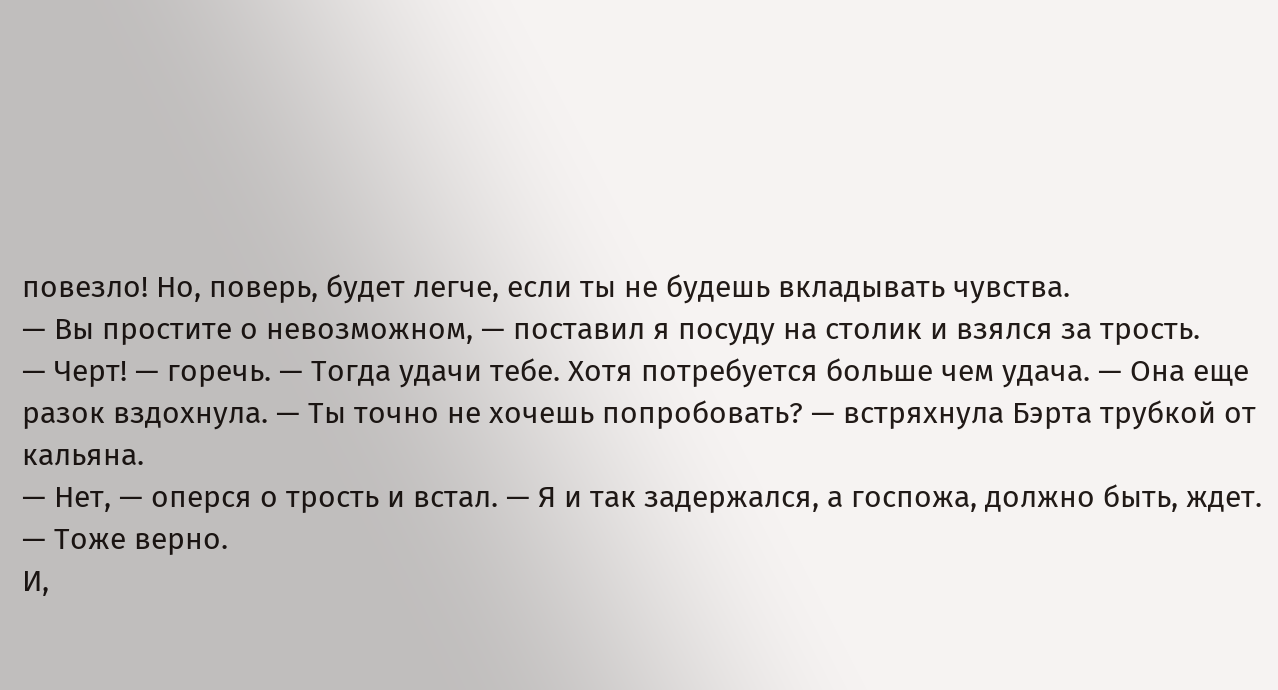повезло! Но, поверь, будет легче, если ты не будешь вкладывать чувства.
— Вы простите о невозможном, — поставил я посуду на столик и взялся за трость.
— Черт! — горечь. — Тогда удачи тебе. Хотя потребуется больше чем удача. — Она еще разок вздохнула. — Ты точно не хочешь попробовать? — встряхнула Бэрта трубкой от кальяна.
— Нет, — оперся о трость и встал. — Я и так задержался, а госпожа, должно быть, ждет.
— Тоже верно.
И,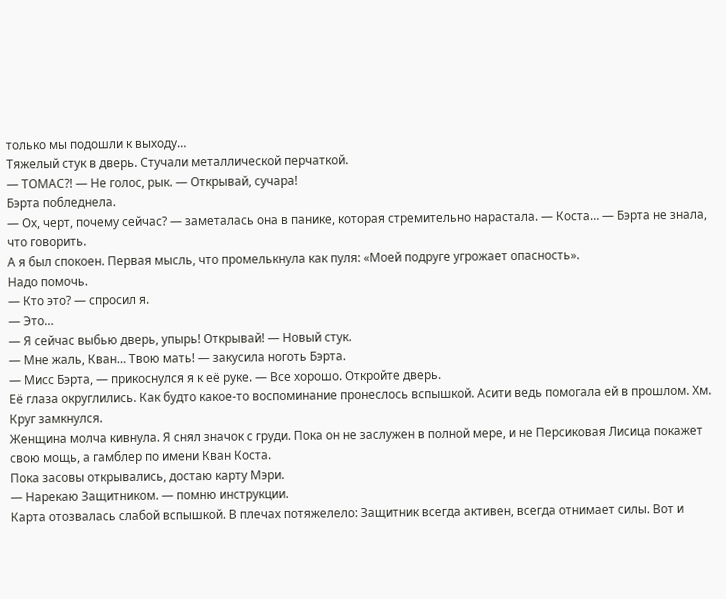только мы подошли к выходу…
Тяжелый стук в дверь. Стучали металлической перчаткой.
— ТОМАС⁈ — Не голос, рык. — Открывай, сучара!
Бэрта побледнела.
— Ох, черт, почему сейчас? — заметалась она в панике, которая стремительно нарастала. — Коста… — Бэрта не знала, что говорить.
А я был спокоен. Первая мысль, что промелькнула как пуля: «Моей подруге угрожает опасность».
Надо помочь.
— Кто это? — спросил я.
— Это…
— Я сейчас выбью дверь, упырь! Открывай! — Новый стук.
— Мне жаль, Кван… Твою мать! — закусила ноготь Бэрта.
— Мисс Бэрта, — прикоснулся я к её руке. — Все хорошо. Откройте дверь.
Её глаза округлились. Как будто какое-то воспоминание пронеслось вспышкой. Асити ведь помогала ей в прошлом. Хм. Круг замкнулся.
Женщина молча кивнула. Я снял значок с груди. Пока он не заслужен в полной мере, и не Персиковая Лисица покажет свою мощь, а гамблер по имени Кван Коста.
Пока засовы открывались, достаю карту Мэри.
— Нарекаю Защитником. — помню инструкции.
Карта отозвалась слабой вспышкой. В плечах потяжелело: Защитник всегда активен, всегда отнимает силы. Вот и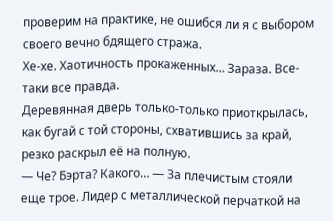проверим на практике, не ошибся ли я с выбором своего вечно бдящего стража.
Хе-хе. Хаотичность прокаженных… Зараза. Все-таки все правда.
Деревянная дверь только-только приоткрылась, как бугай с той стороны, схватившись за край, резко раскрыл её на полную.
— Че? Бэрта? Какого… — За плечистым стояли еще трое. Лидер с металлической перчаткой на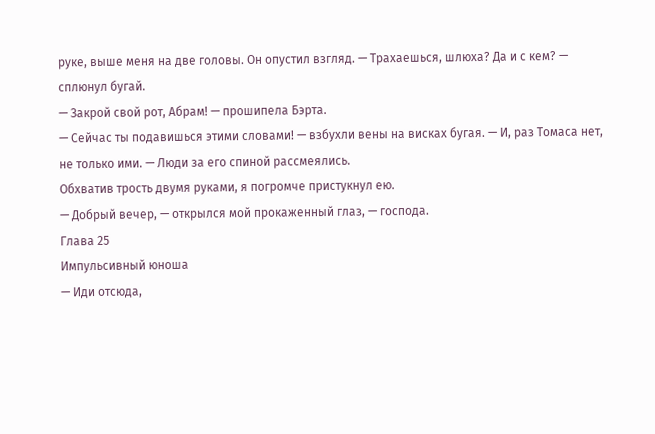руке, выше меня на две головы. Он опустил взгляд. — Трахаешься, шлюха? Да и с кем? — сплюнул бугай.
— Закрой свой рот, Абрам! — прошипела Бэрта.
— Сейчас ты подавишься этими словами! — взбухли вены на висках бугая. — И, раз Томаса нет, не только ими. — Люди за его спиной рассмеялись.
Обхватив трость двумя руками, я погромче пристукнул ею.
— Добрый вечер, — открылся мой прокаженный глаз, — господа.
Глава 25
Импульсивный юноша
— Иди отсюда,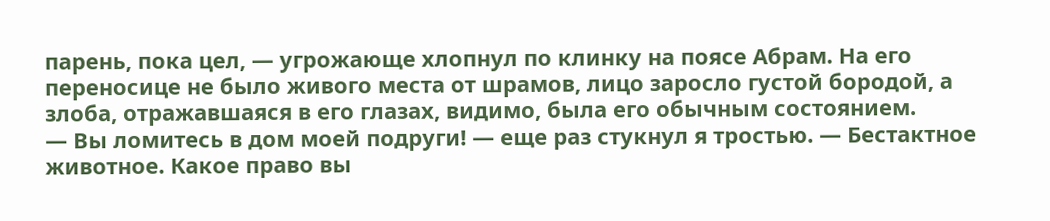парень, пока цел, — угрожающе хлопнул по клинку на поясе Абрам. На его переносице не было живого места от шрамов, лицо заросло густой бородой, а злоба, отражавшаяся в его глазах, видимо, была его обычным состоянием.
— Вы ломитесь в дом моей подруги! — еще раз стукнул я тростью. — Бестактное животное. Какое право вы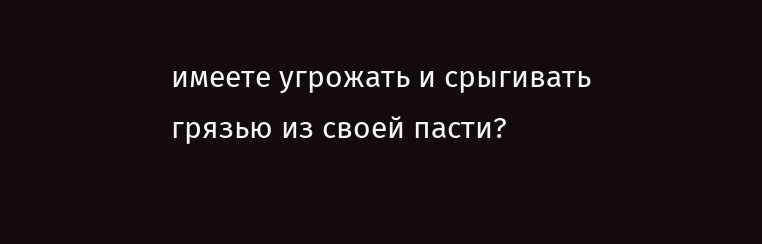имеете угрожать и срыгивать грязью из своей пасти?